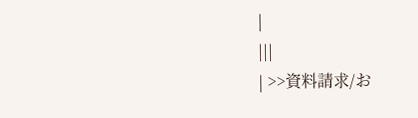|
|||
| >>資料請求/お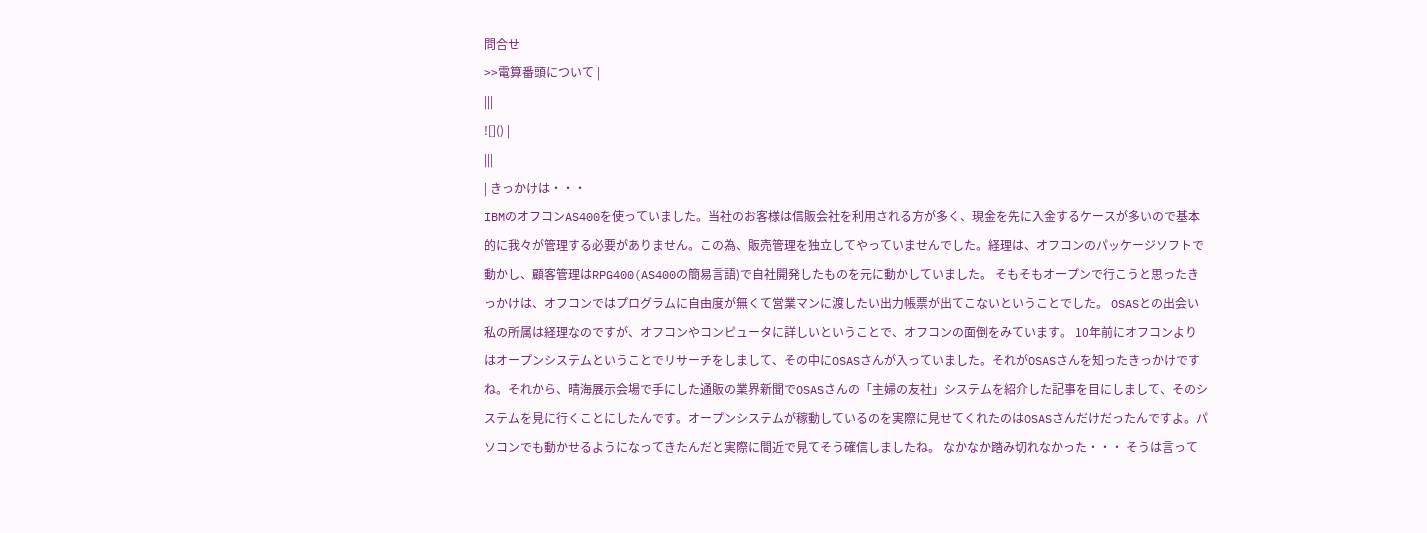問合せ
>>電算番頭について |
|||
![]() |
|||
| きっかけは・・・
IBMのオフコンAS400を使っていました。当社のお客様は信販会社を利用される方が多く、現金を先に入金するケースが多いので基本的に我々が管理する必要がありません。この為、販売管理を独立してやっていませんでした。経理は、オフコンのパッケージソフトで動かし、顧客管理はRPG400(AS400の簡易言語)で自社開発したものを元に動かしていました。 そもそもオープンで行こうと思ったきっかけは、オフコンではプログラムに自由度が無くて営業マンに渡したい出力帳票が出てこないということでした。 OSASとの出会い 私の所属は経理なのですが、オフコンやコンピュータに詳しいということで、オフコンの面倒をみています。 10年前にオフコンよりはオープンシステムということでリサーチをしまして、その中にOSASさんが入っていました。それがOSASさんを知ったきっかけですね。それから、晴海展示会場で手にした通販の業界新聞でOSASさんの「主婦の友社」システムを紹介した記事を目にしまして、そのシステムを見に行くことにしたんです。オープンシステムが稼動しているのを実際に見せてくれたのはOSASさんだけだったんですよ。パソコンでも動かせるようになってきたんだと実際に間近で見てそう確信しましたね。 なかなか踏み切れなかった・・・ そうは言って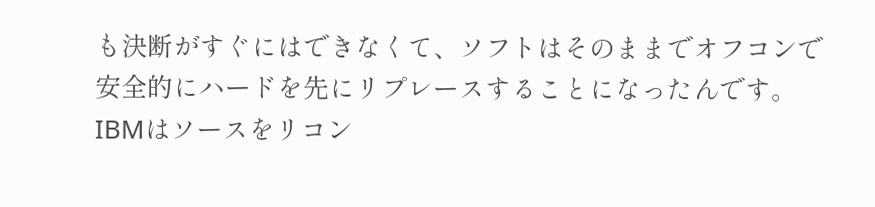も決断がすぐにはできなくて、ソフトはそのままでオフコンで安全的にハードを先にリプレースすることになったんです。IBMはソースをリコン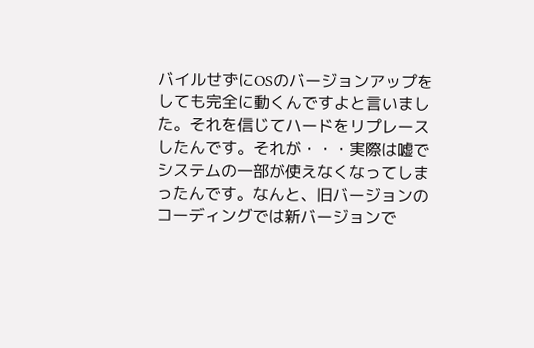バイルせずにOSのバージョンアップをしても完全に動くんですよと言いました。それを信じてハードをリプレースしたんです。それが・・・実際は嘘でシステムの一部が使えなくなってしまったんです。なんと、旧バージョンのコーディングでは新バージョンで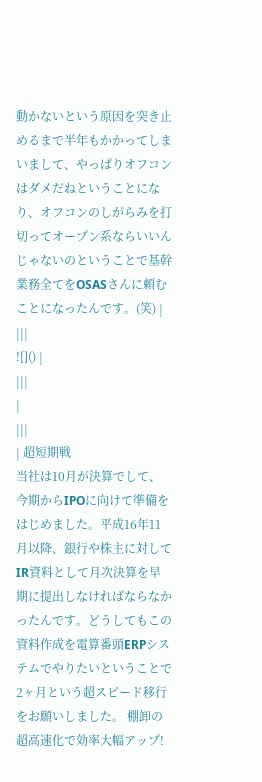動かないという原因を突き止めるまで半年もかかってしまいまして、やっぱりオフコンはダメだねということになり、オフコンのしがらみを打切ってオープン系ならいいんじゃないのということで基幹業務全てをOSASさんに頼むことになったんです。(笑) |
|||
![]() |
|||
|
|||
| 超短期戦
当社は10月が決算でして、今期からIPOに向けて準備をはじめました。平成16年11月以降、銀行や株主に対してIR資料として月次決算を早期に提出しなければならなかったんです。どうしてもこの資料作成を電算番頭ERPシステムでやりたいということで2ヶ月という超スピード移行をお願いしました。 棚卸の超高速化で効率大幅アップ!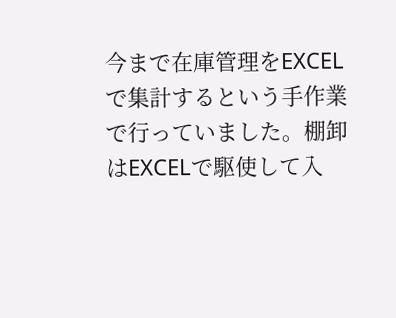今まで在庫管理をEXCELで集計するという手作業で行っていました。棚卸はEXCELで駆使して入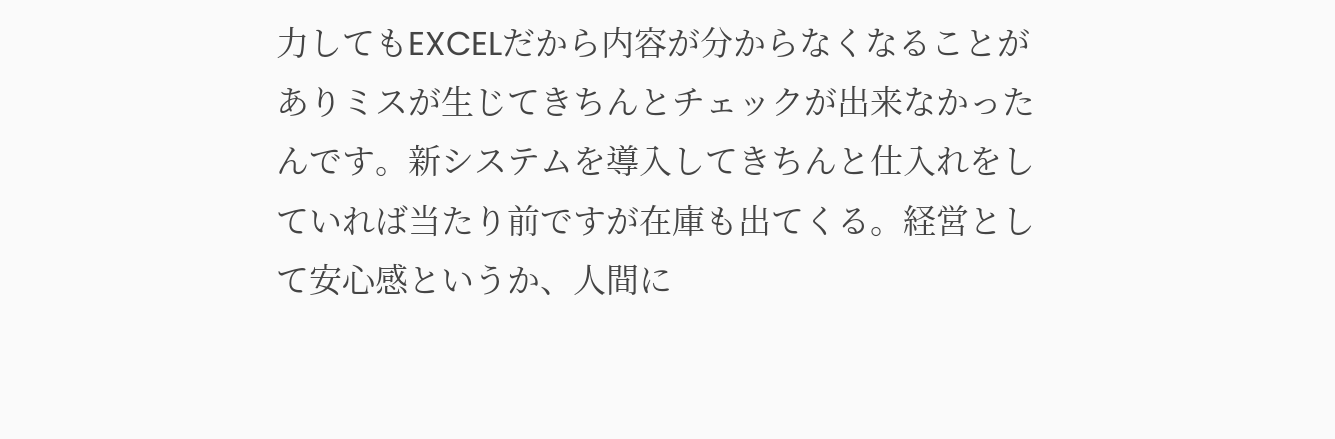力してもEXCELだから内容が分からなくなることがありミスが生じてきちんとチェックが出来なかったんです。新システムを導入してきちんと仕入れをしていれば当たり前ですが在庫も出てくる。経営として安心感というか、人間に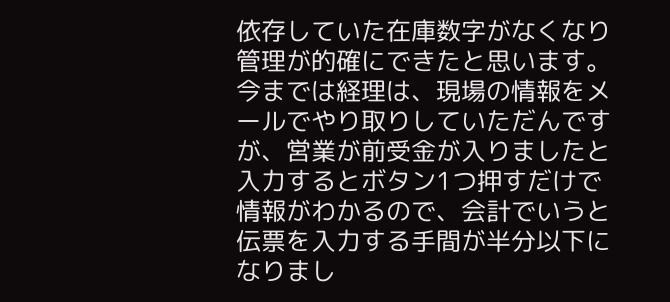依存していた在庫数字がなくなり管理が的確にできたと思います。 今までは経理は、現場の情報をメールでやり取りしていただんですが、営業が前受金が入りましたと入力するとボタン1つ押すだけで情報がわかるので、会計でいうと伝票を入力する手間が半分以下になりまし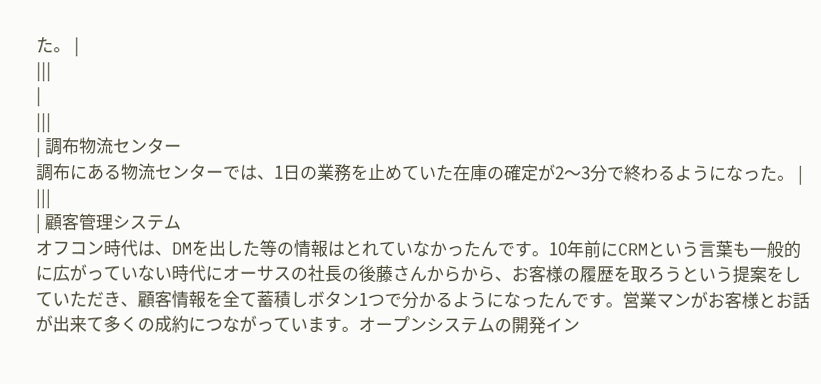た。 |
|||
|
|||
| 調布物流センター
調布にある物流センターでは、1日の業務を止めていた在庫の確定が2〜3分で終わるようになった。 |
|||
| 顧客管理システム
オフコン時代は、DMを出した等の情報はとれていなかったんです。10年前にCRMという言葉も一般的に広がっていない時代にオーサスの社長の後藤さんからから、お客様の履歴を取ろうという提案をしていただき、顧客情報を全て蓄積しボタン1つで分かるようになったんです。営業マンがお客様とお話が出来て多くの成約につながっています。オープンシステムの開発イン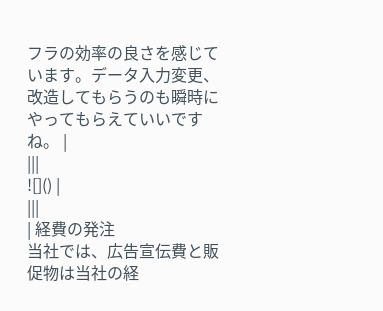フラの効率の良さを感じています。データ入力変更、改造してもらうのも瞬時にやってもらえていいですね。 |
|||
![]() |
|||
| 経費の発注
当社では、広告宣伝費と販促物は当社の経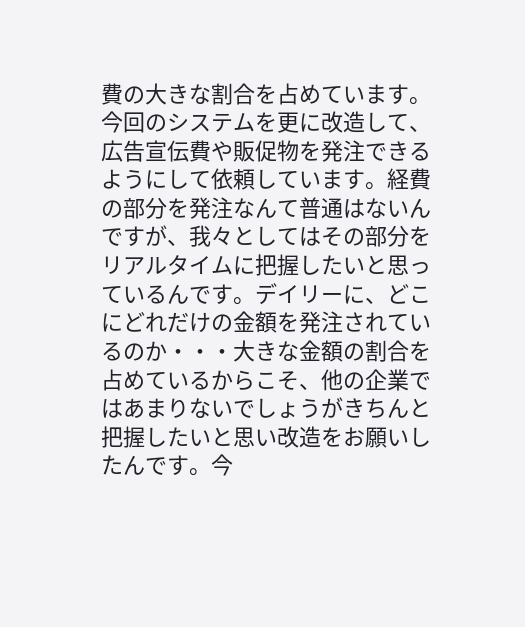費の大きな割合を占めています。今回のシステムを更に改造して、広告宣伝費や販促物を発注できるようにして依頼しています。経費の部分を発注なんて普通はないんですが、我々としてはその部分をリアルタイムに把握したいと思っているんです。デイリーに、どこにどれだけの金額を発注されているのか・・・大きな金額の割合を占めているからこそ、他の企業ではあまりないでしょうがきちんと把握したいと思い改造をお願いしたんです。今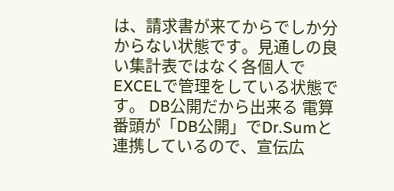は、請求書が来てからでしか分からない状態です。見通しの良い集計表ではなく各個人でEXCELで管理をしている状態です。 DB公開だから出来る 電算番頭が「DB公開」でDr.Sumと連携しているので、宣伝広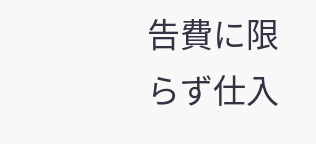告費に限らず仕入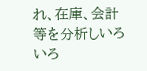れ、在庫、会計等を分析しいろいろ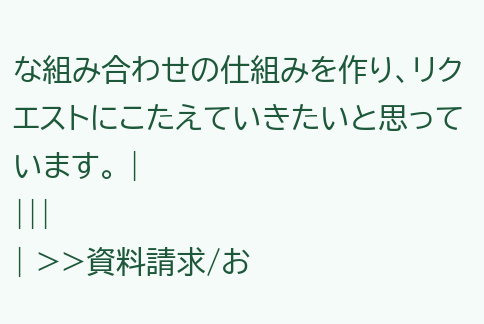な組み合わせの仕組みを作り、リクエストにこたえていきたいと思っています。 |
|||
| >>資料請求/お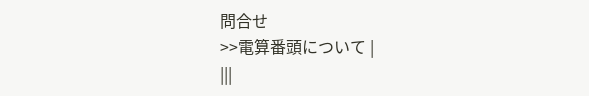問合せ
>>電算番頭について |
|||